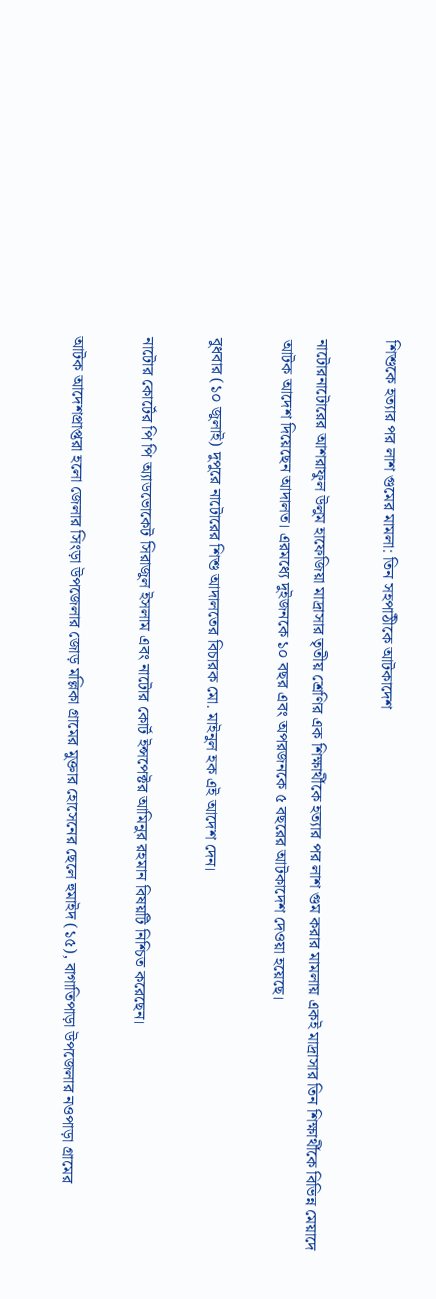শিশুকে হত্যার পর লাশ গুমের মামলা: তিন সহপাঠীকে আটকাদেশ

নাটোরনাটোরের আশরাফুল উলুম হাফেজিয়া মাদ্রাসার তৃতীয় শ্রেণির এক শিক্ষার্থীকে হত্যার পর লাশ গুম করার মামলায় একই মাদ্রাসার তিন শিক্ষার্থীকে বিভিন্ন মেয়াদে আটক আদেশ দিয়েছেন আদালত। এরমধ্যে দুইজনকে ১০ বছর এবং অপরজনকে ৫ বছরের আটকাদেশ দেওয়া হয়েছে।

বুধবার (১০ জুলাই) দুপুরে নাটোরের শিশু আদালতের বিচারক মো. মাইনুল হক এই আদেশ দেন।

নাটোর কোর্টের পি পি অ্যাডভোকেট সিরাজুল ইসলাম এবং নাটোর কোর্ট ইন্সপেক্টর আমিনুর রহমান বিষয়টি নিশ্চিত করেছেন।

আটক আদেশপ্রাপ্তরা হলো জেলার সিংড়া উপজেলার জোড় মল্লিকা গ্রামের মুক্তার হোসেনের ছেলে হুমাইদ (১৫), বাগাতিপাড়া উপজেলার নওপাড়া গ্রামের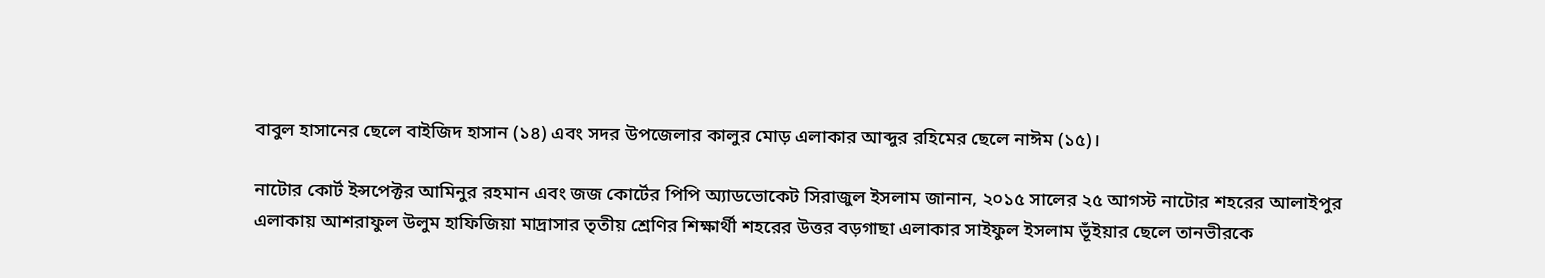বাবুল হাসানের ছেলে বাইজিদ হাসান (১৪) এবং সদর উপজেলার কালুর মোড় এলাকার আব্দুর রহিমের ছেলে নাঈম (১৫)।

নাটোর কোর্ট ইন্সপেক্টর আমিনুর রহমান এবং জজ কোর্টের পিপি অ্যাডভোকেট সিরাজুল ইসলাম জানান, ২০১৫ সালের ২৫ আগস্ট নাটোর শহরের আলাইপুর এলাকায় আশরাফুল উলুম হাফিজিয়া মাদ্রাসার তৃতীয় শ্রেণির শিক্ষার্থী শহরের উত্তর বড়গাছা এলাকার সাইফুল ইসলাম ভূঁইয়ার ছেলে তানভীরকে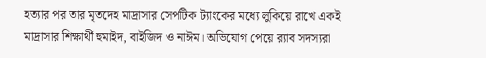হত্যার পর তার মৃতদেহ মাদ্রাসার সেপটিক ট্যাংকের মধ্যে লুকিয়ে রাখে একই মাদ্রাসার শিক্ষার্থী হুমাইদ, বাইজিদ ও নাঈম। অভিযোগ পেয়ে র‌্যাব সদস্যরা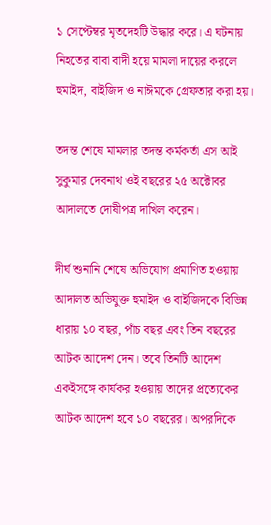১ সেপ্টেম্বর মৃতদেহটি উদ্ধার করে। এ ঘটনায় নিহতের বাবা বাদী হয়ে মামলা দায়ের করলে হুমাইদ, বাইজিদ ও নাঈমকে গ্রেফতার করা হয়।

তদন্ত শেষে মামলার তদন্ত কর্মকর্তা এস আই সুকুমার দেবনাথ ওই বছরের ২৫ অক্টোবর আদালতে দোষীপত্র দাখিল করেন।

দীর্ঘ শুনানি শেষে অভিযোগ প্রমাণিত হওয়ায় আদালত অভিযুক্ত হুমাইদ ও বাইজিদকে বিভিন্ন ধারায় ১০ বছর, পাঁচ বছর এবং তিন বছরের আটক আদেশ দেন। তবে তিনটি আদেশ একইসঙ্গে কার্যকর হওয়ায় তাদের প্রত্যেকের আটক আদেশ হবে ১০ বছরের। অপরদিকে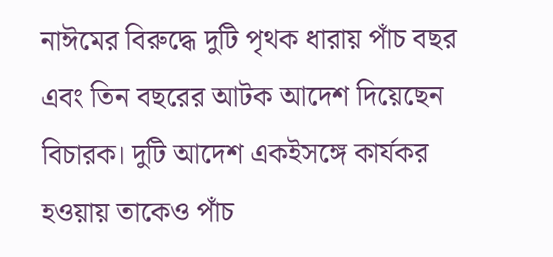নাঈমের বিরুদ্ধে দুটি পৃথক ধারায় পাঁচ বছর এবং তিন বছরের আটক আদেশ দিয়েছেন বিচারক। দুটি আদেশ একইসঙ্গে কার্যকর হওয়ায় তাকেও পাঁচ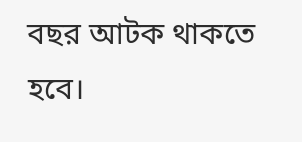বছর আটক থাকতে হবে।